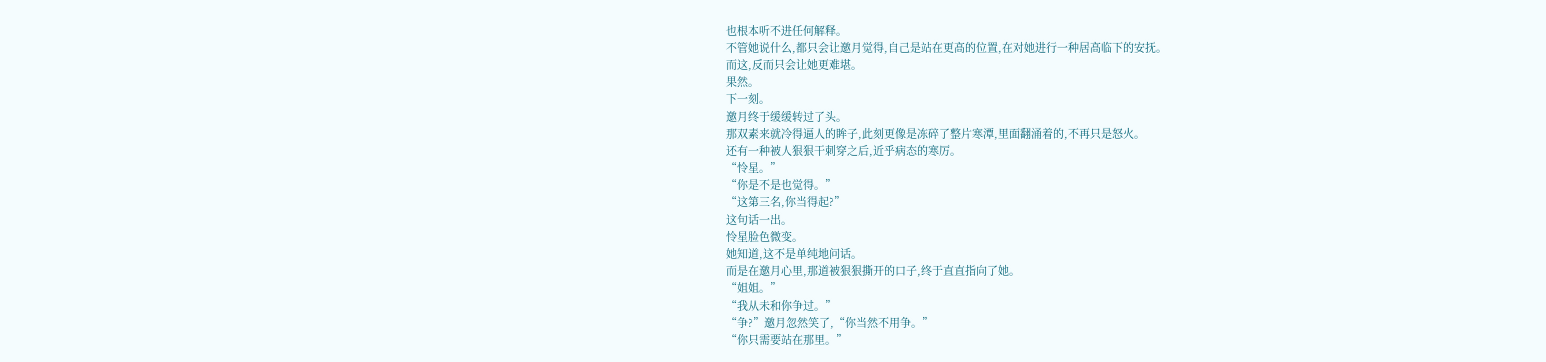也根本听不进任何解释。
不管她说什么,都只会让邀月觉得,自己是站在更高的位置,在对她进行一种居高临下的安抚。
而这,反而只会让她更难堪。
果然。
下一刻。
邀月终于缓缓转过了头。
那双素来就冷得逼人的眸子,此刻更像是冻碎了整片寒潭,里面翻涌着的,不再只是怒火。
还有一种被人狠狠干刺穿之后,近乎病态的寒厉。
“怜星。”
“你是不是也觉得。”
“这第三名,你当得起?”
这句话一出。
怜星脸色微变。
她知道,这不是单纯地问话。
而是在邀月心里,那道被狠狠撕开的口子,终于直直指向了她。
“姐姐。”
“我从未和你争过。”
“争?”邀月忽然笑了,“你当然不用争。”
“你只需要站在那里。”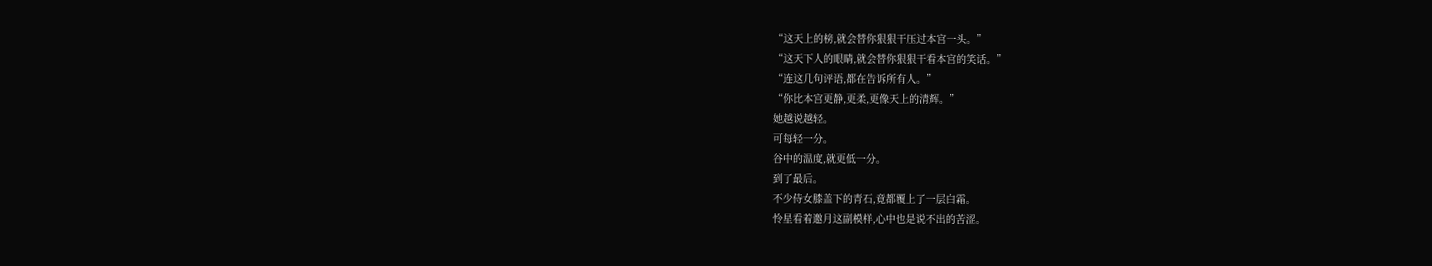“这天上的榜,就会替你狠狠干压过本宫一头。”
“这天下人的眼睛,就会替你狠狠干看本宫的笑话。”
“连这几句评语,都在告诉所有人。”
“你比本宫更静,更柔,更像天上的清辉。”
她越说越轻。
可每轻一分。
谷中的温度,就更低一分。
到了最后。
不少侍女膝盖下的青石,竟都覆上了一层白霜。
怜星看着邀月这副模样,心中也是说不出的苦涩。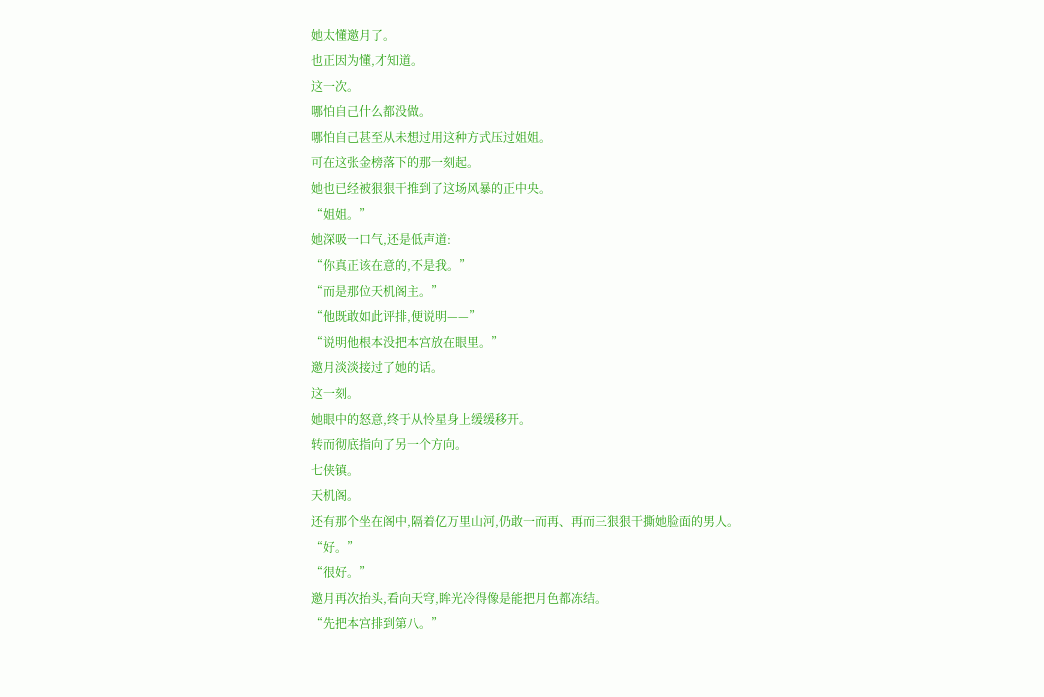她太懂邀月了。
也正因为懂,才知道。
这一次。
哪怕自己什么都没做。
哪怕自己甚至从未想过用这种方式压过姐姐。
可在这张金榜落下的那一刻起。
她也已经被狠狠干推到了这场风暴的正中央。
“姐姐。”
她深吸一口气,还是低声道:
“你真正该在意的,不是我。”
“而是那位天机阁主。”
“他既敢如此评排,便说明——”
“说明他根本没把本宫放在眼里。”
邀月淡淡接过了她的话。
这一刻。
她眼中的怒意,终于从怜星身上缓缓移开。
转而彻底指向了另一个方向。
七侠镇。
天机阁。
还有那个坐在阁中,隔着亿万里山河,仍敢一而再、再而三狠狠干撕她脸面的男人。
“好。”
“很好。”
邀月再次抬头,看向天穹,眸光冷得像是能把月色都冻结。
“先把本宫排到第八。”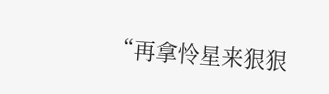“再拿怜星来狠狠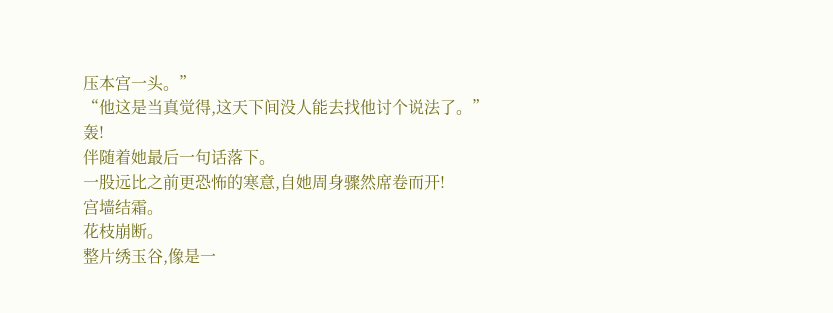压本宫一头。”
“他这是当真觉得,这天下间没人能去找他讨个说法了。”
轰!
伴随着她最后一句话落下。
一股远比之前更恐怖的寒意,自她周身骤然席卷而开!
宫墙结霜。
花枝崩断。
整片绣玉谷,像是一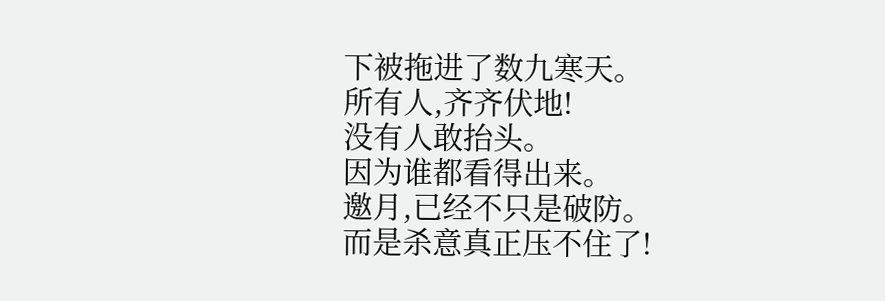下被拖进了数九寒天。
所有人,齐齐伏地!
没有人敢抬头。
因为谁都看得出来。
邀月,已经不只是破防。
而是杀意真正压不住了!